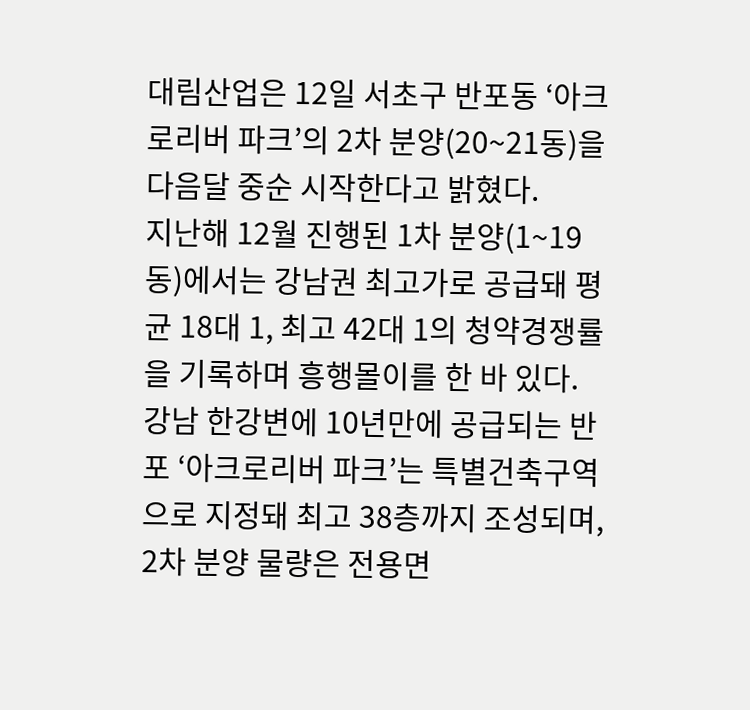대림산업은 12일 서초구 반포동 ‘아크로리버 파크’의 2차 분양(20~21동)을 다음달 중순 시작한다고 밝혔다.
지난해 12월 진행된 1차 분양(1~19동)에서는 강남권 최고가로 공급돼 평균 18대 1, 최고 42대 1의 청약경쟁률을 기록하며 흥행몰이를 한 바 있다.
강남 한강변에 10년만에 공급되는 반포 ‘아크로리버 파크’는 특별건축구역으로 지정돼 최고 38층까지 조성되며, 2차 분양 물량은 전용면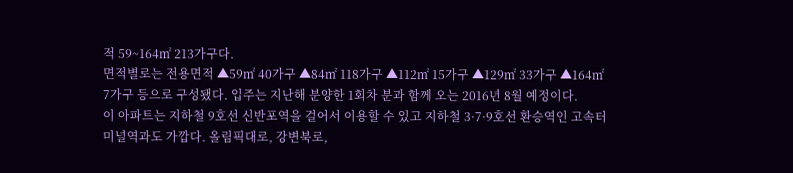적 59~164㎡ 213가구다.
면적별로는 전용면적 ▲59㎡ 40가구 ▲84㎡ 118가구 ▲112㎡ 15가구 ▲129㎡ 33가구 ▲164㎡ 7가구 등으로 구성됐다. 입주는 지난해 분양한 1회차 분과 함께 오는 2016년 8월 예정이다.
이 아파트는 지하철 9호선 신반포역을 걸어서 이용할 수 있고 지하철 3·7·9호선 환승역인 고속터미널역과도 가깝다. 올림픽대로, 강변북로,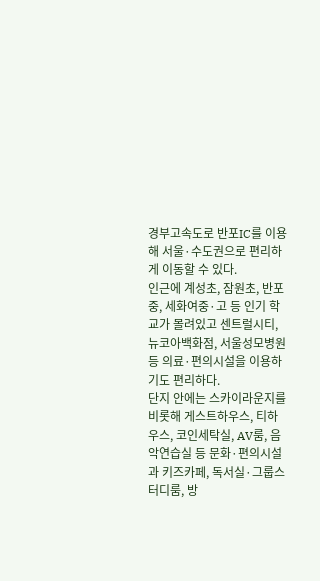경부고속도로 반포IC를 이용해 서울·수도권으로 편리하게 이동할 수 있다.
인근에 계성초, 잠원초, 반포중, 세화여중·고 등 인기 학교가 몰려있고 센트럴시티, 뉴코아백화점, 서울성모병원 등 의료·편의시설을 이용하기도 편리하다.
단지 안에는 스카이라운지를 비롯해 게스트하우스, 티하우스, 코인세탁실, AV룸, 음악연습실 등 문화·편의시설과 키즈카페, 독서실·그룹스터디룸, 방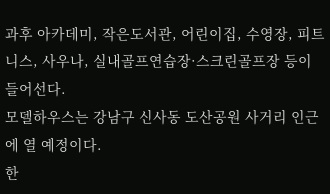과후 아카데미, 작은도서관, 어린이집, 수영장, 피트니스, 사우나, 실내골프연습장·스크린골프장 등이 들어선다.
모델하우스는 강남구 신사동 도산공원 사거리 인근에 열 예정이다.
한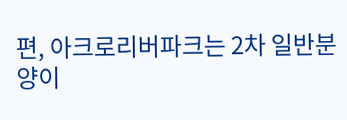편, 아크로리버파크는 2차 일반분양이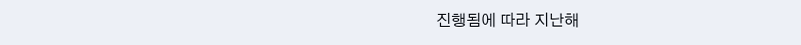진행됨에 따라 지난해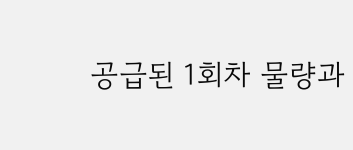공급된 1회차 물량과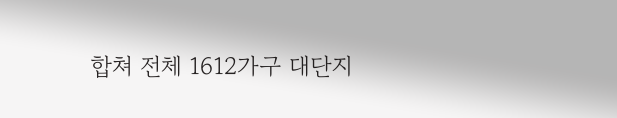합쳐 전체 1612가구 대단지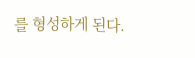를 형성하게 된다.